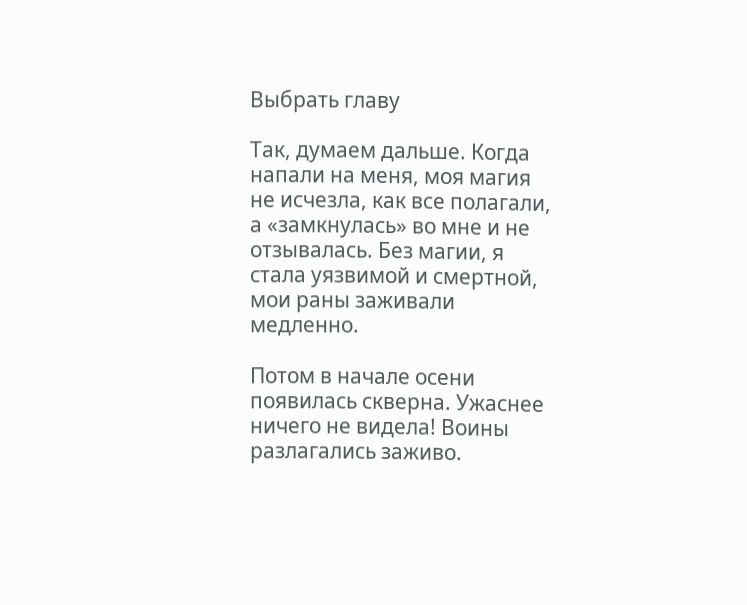Выбрать главу

Так, думаем дальше. Когда напали на меня, моя магия не исчезла, как все полагали, а «замкнулась» во мне и не отзывалась. Без магии, я стала уязвимой и смертной, мои раны заживали медленно.

Потом в начале осени появилась скверна. Ужаснее ничего не видела! Воины разлагались заживо.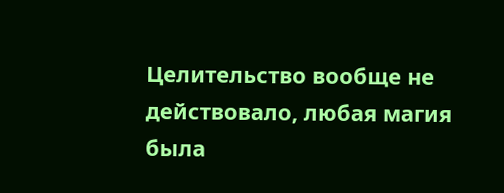Целительство вообще не действовало, любая магия была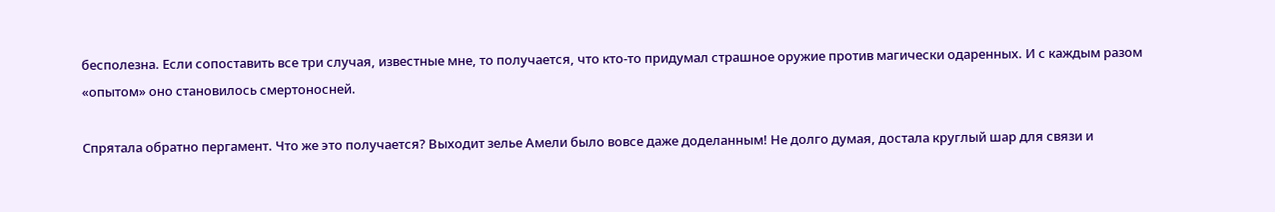бесполезна. Если сопоставить все три случая, известные мне, то получается, что кто-то придумал страшное оружие против магически одаренных. И с каждым разом «опытом» оно становилось смертоносней.

Спрятала обратно пергамент. Что же это получается? Выходит зелье Амели было вовсе даже доделанным! Не долго думая, достала круглый шар для связи и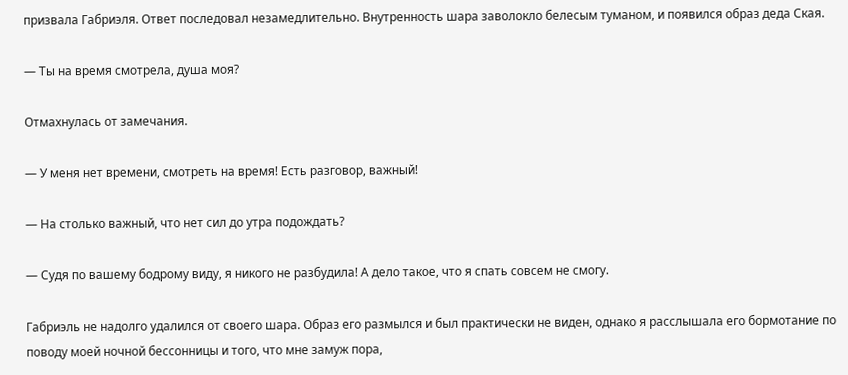призвала Габриэля. Ответ последовал незамедлительно. Внутренность шара заволокло белесым туманом, и появился образ деда Ская.

— Ты на время смотрела, душа моя?

Отмахнулась от замечания.

— У меня нет времени, смотреть на время! Есть разговор, важный!

— На столько важный, что нет сил до утра подождать?

— Судя по вашему бодрому виду, я никого не разбудила! А дело такое, что я спать совсем не смогу.

Габриэль не надолго удалился от своего шара. Образ его размылся и был практически не виден, однако я расслышала его бормотание по поводу моей ночной бессонницы и того, что мне замуж пора,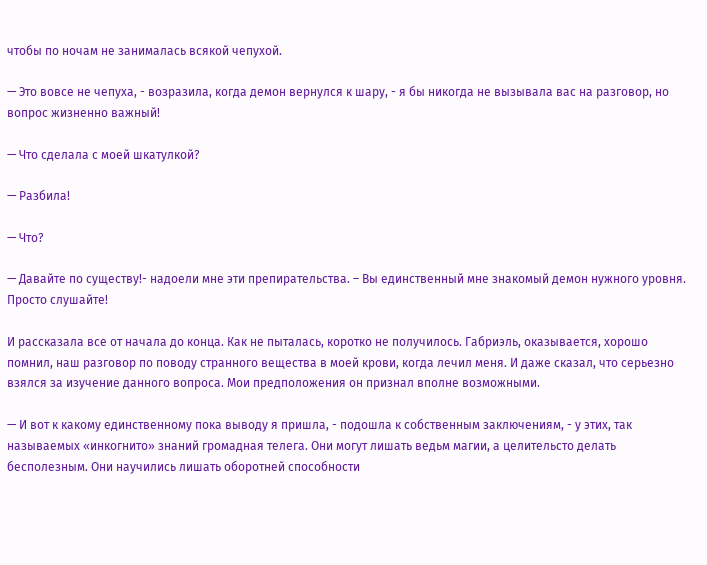чтобы по ночам не занималась всякой чепухой.

— Это вовсе не чепуха, - возразила, когда демон вернулся к шару, - я бы никогда не вызывала вас на разговор, но вопрос жизненно важный!

— Что сделала с моей шкатулкой?

— Разбила!

— Что?

— Давайте по существу!- надоели мне эти препирательства. – Вы единственный мне знакомый демон нужного уровня. Просто слушайте!

И рассказала все от начала до конца. Как не пыталась, коротко не получилось. Габриэль, оказывается, хорошо помнил, наш разговор по поводу странного вещества в моей крови, когда лечил меня. И даже сказал, что серьезно взялся за изучение данного вопроса. Мои предположения он признал вполне возможными.

— И вот к какому единственному пока выводу я пришла, - подошла к собственным заключениям, - у этих, так называемых «инкогнито» знаний громадная телега. Они могут лишать ведьм магии, а целительсто делать бесполезным. Они научились лишать оборотней способности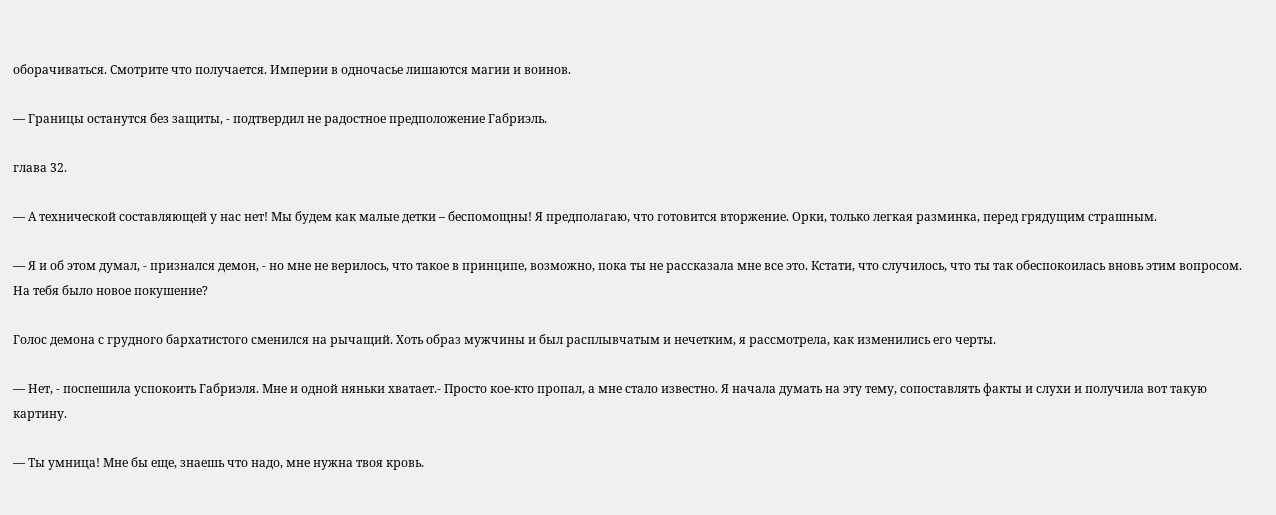оборачиваться. Смотрите что получается. Империи в одночасье лишаются магии и воинов.

— Границы останутся без защиты, - подтвердил не радостное предположение Габриэль.

глава 32.

— А технической составляющей у нас нет! Мы будем как малые детки – беспомощны! Я предполагаю, что готовится вторжение. Орки, только легкая разминка, перед грядущим страшным.

— Я и об этом думал, - признался демон, - но мне не верилось, что такое в принципе, возможно, пока ты не рассказала мне все это. Кстати, что случилось, что ты так обеспокоилась вновь этим вопросом. На тебя было новое покушение?

Голос демона с грудного бархатистого сменился на рычащий. Хоть образ мужчины и был расплывчатым и нечетким, я рассмотрела, как изменились его черты.

— Нет, - поспешила успокоить Габриэля. Мне и одной няньки хватает.- Просто кое-кто пропал, а мне стало известно. Я начала думать на эту тему, сопоставлять факты и слухи и получила вот такую картину.

— Ты умница! Мне бы еще, знаешь что надо, мне нужна твоя кровь.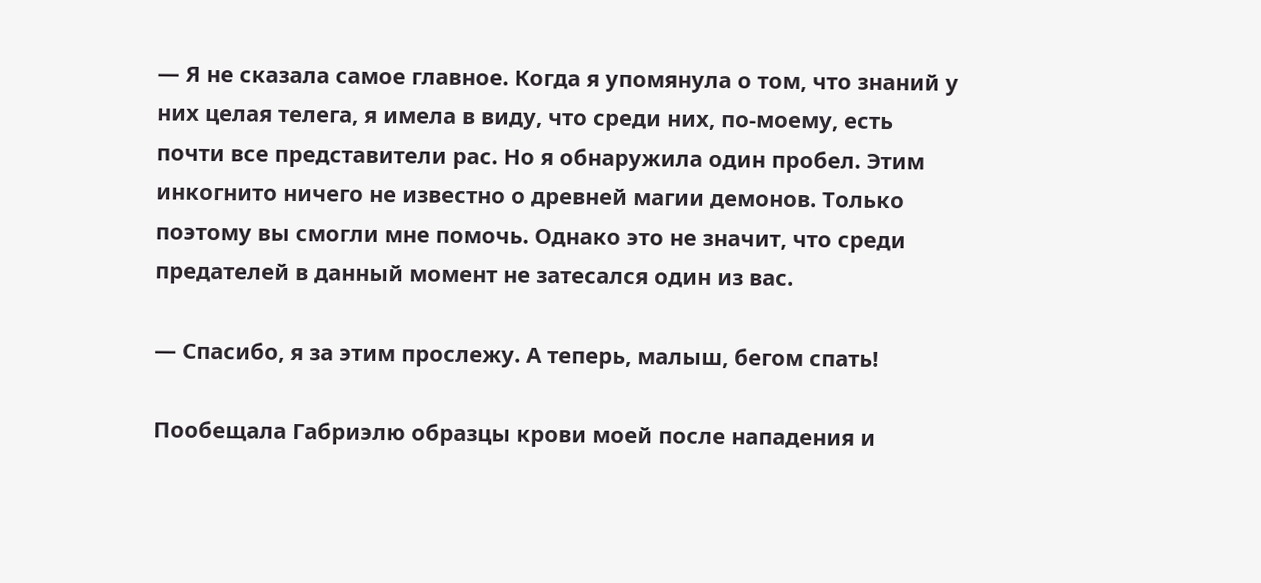— Я не сказала самое главное. Когда я упомянула о том, что знаний у них целая телега, я имела в виду, что среди них, по-моему, есть почти все представители рас. Но я обнаружила один пробел. Этим инкогнито ничего не известно о древней магии демонов. Только поэтому вы смогли мне помочь. Однако это не значит, что среди предателей в данный момент не затесался один из вас.

— Спасибо, я за этим прослежу. А теперь, малыш, бегом спать!

Пообещала Габриэлю образцы крови моей после нападения и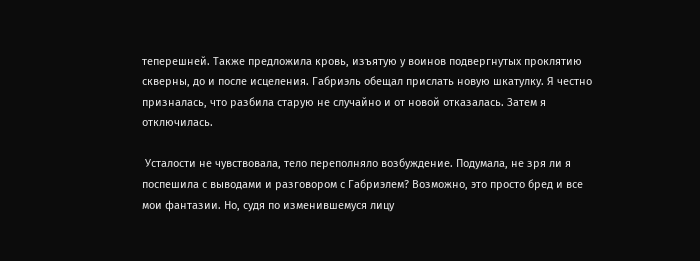теперешней. Также предложила кровь, изъятую у воинов подвергнутых проклятию скверны, до и после исцеления. Габриэль обещал прислать новую шкатулку. Я честно призналась, что разбила старую не случайно и от новой отказалась. Затем я отключилась.

 Усталости не чувствовала, тело переполняло возбуждение. Подумала, не зря ли я поспешила с выводами и разговором с Габриэлем? Возможно, это просто бред и все мои фантазии. Но, судя по изменившемуся лицу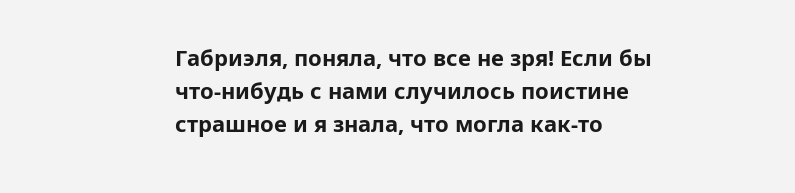Габриэля, поняла, что все не зря! Если бы что-нибудь с нами случилось поистине страшное и я знала, что могла как-то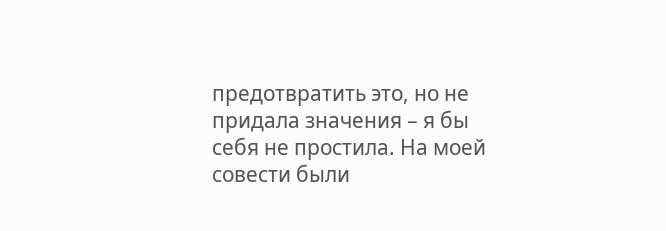предотвратить это, но не придала значения – я бы себя не простила. На моей совести были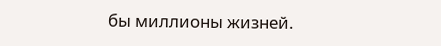бы миллионы жизней.